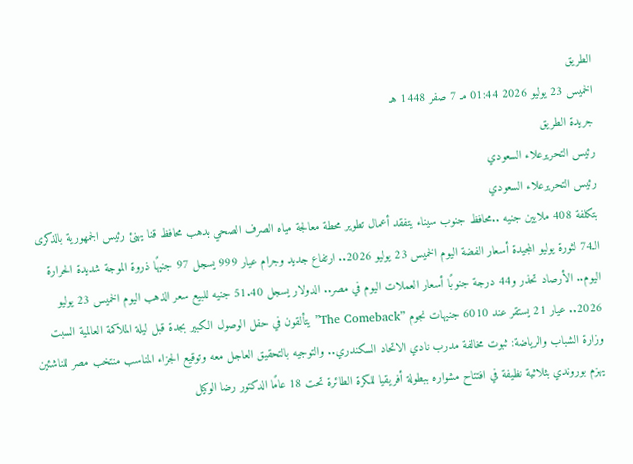الطريق
الخميس 23 يوليو 2026 01:44 مـ 7 صفر 1448 هـ
جريدة الطريق
رئيس التحريرعلاء السعودي
رئيس التحريرعلاء السعودي
بتكلفة 408 ملايين جنيه ..محافظ جنوب سيناء يتفقد أعمال تطوير محطة معالجة مياه الصرف الصحي بدهب محافظ قنا يهنئ رئيس الجمهورية بالذكرى الـ74 لثورة يوليو المجيدة أسعار الفضة اليوم الخميس 23 يوليو 2026.. ارتفاع جديد وجرام عيار 999 يسجل 97 جنيهًا ذروة الموجة شديدة الحرارة اليوم.. الأرصاد تحذر و44 درجة جنوبًا أسعار العملات اليوم في مصر.. الدولار يسجل 51.40 جنيه للبيع سعر الذهب اليوم الخميس 23 يوليو 2026.. عيار 21 يستقر عند 6010 جنيهات نجوم ”The Comeback” يتألقون في حفل الوصول الكبير بجدة قبل ليلة الملاكمة العالمية السبت وزارة الشباب والرياضة: ثبوت مخالفة مدرب نادي الاتحاد السكندري.. والتوجيه بالتحقيق العاجل معه وتوقيع الجزاء المناسب منتخب مصر للناشئين يهزم بوروندي بثلاثية نظيفة في افتتاح مشواره ببطولة أفريقيا للكرة الطائرة تحت 18 عامًا الدكتور رضا الوكيل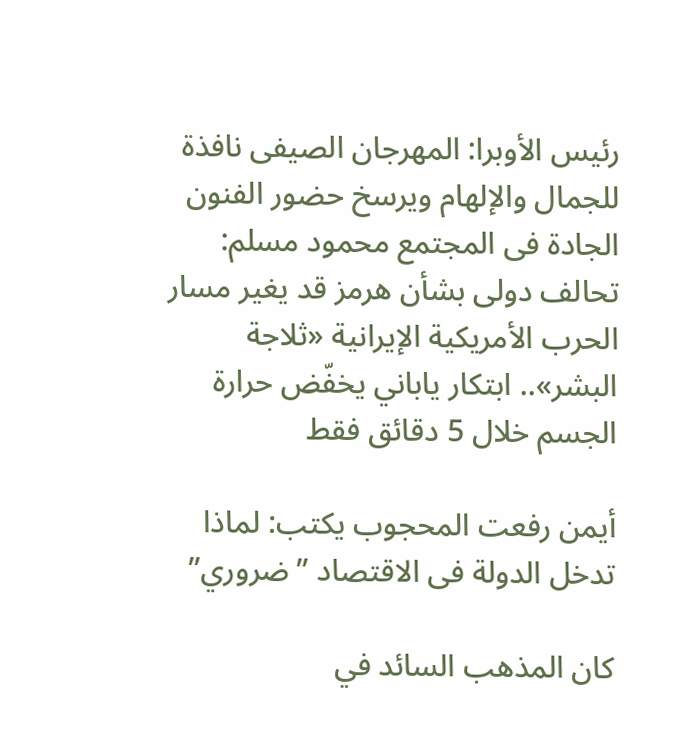رئيس الأوبرا: المهرجان الصيفى نافذة للجمال والإلهام ويرسخ حضور الفنون الجادة فى المجتمع محمود مسلم: تحالف دولى بشأن هرمز قد يغير مسار الحرب الأمريكية الإيرانية «ثلاجة البشر».. ابتكار ياباني يخفّض حرارة الجسم خلال 5 دقائق فقط

أيمن رفعت المحجوب يكتب: لماذا تدخل الدولة فى الاقتصاد ” ضروري”

كان المذهب السائد في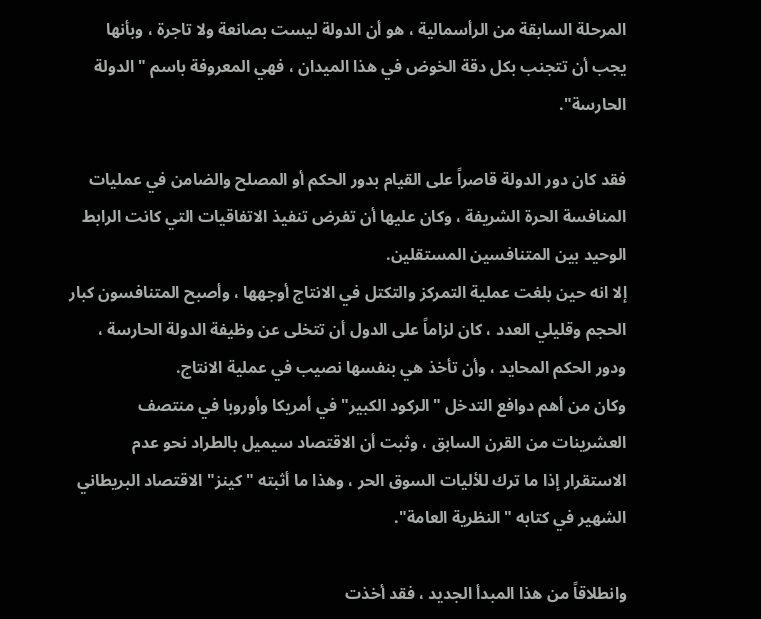المرحلة السابقة من الرأسمالية ، هو أن الدولة ليست بصانعة ولا تاجرة ، وبأنها يجب أن تتجنب بكل دقة الخوض في هذا الميدان ، فهي المعروفة باسم "الدولة الحارسة".

فقد كان دور الدولة قاصراً على القيام بدور الحكم أو المصلح والضامن في عمليات المنافسة الحرة الشريفة ، وكان عليها أن تفرض تنفيذ الاتفاقيات التي كانت الرابط الوحيد بين المتنافسين المستقلين.
إلا انه حين بلغت عملية التمركز والتكتل في الانتاج أوجهها ، وأصبح المتنافسون كبار الحجم وقليلي العدد ، كان لزاماً على الدول أن تتخلى عن وظيفة الدولة الحارسة ، ودور الحكم المحايد ، وأن تأخذ هي بنفسها نصيب في عملية الانتاج.
وكان من أهم دوافع التدخل "الركود الكبير" في أمريكا وأوروبا في منتصف العشرينات من القرن السابق ، وثبت أن الاقتصاد سيميل بالطراد نحو عدم الاستقرار إذا ما ترك للأليات السوق الحر ، وهذا ما أثبته "كينز" الاقتصاد البريطاني الشهير في كتابه "النظرية العامة".

وانطلاقاً من هذا المبدأ الجديد ، فقد أخذت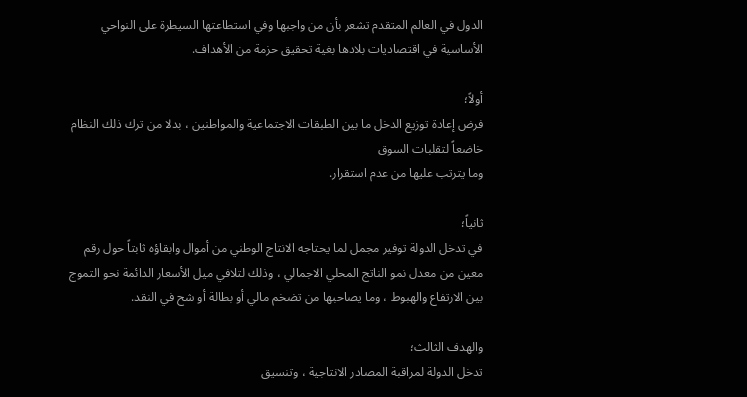الدول في العالم المتقدم تشعر بأن من واجبها وفي استطاعتها السيطرة على النواحي الأساسية في اقتصاديات بلادها بغية تحقيق حزمة من الأهداف.

أولاً؛
فرض إعادة توزيع الدخل ما بين الطبقات الاجتماعية والمواطنين ، بدلا من ترك ذلك النظام خاضعاً لتقلبات السوق
وما يترتب عليها من عدم استقرار.

ثانياً؛
في تدخل الدولة توفير مجمل لما يحتاجه الانتاج الوطني من أموال وابقاؤه ثابتاً حول رقم معين من معدل نمو الناتج المحلي الاجمالي ، وذلك لتلافي ميل الأسعار الدائمة نحو التموج بين الارتفاع والهبوط ، وما يصاحبها من تضخم مالي أو بطالة أو شح في النقد.

والهدف الثالث؛
تدخل الدولة لمراقبة المصادر الانتاجية ، وتنسيق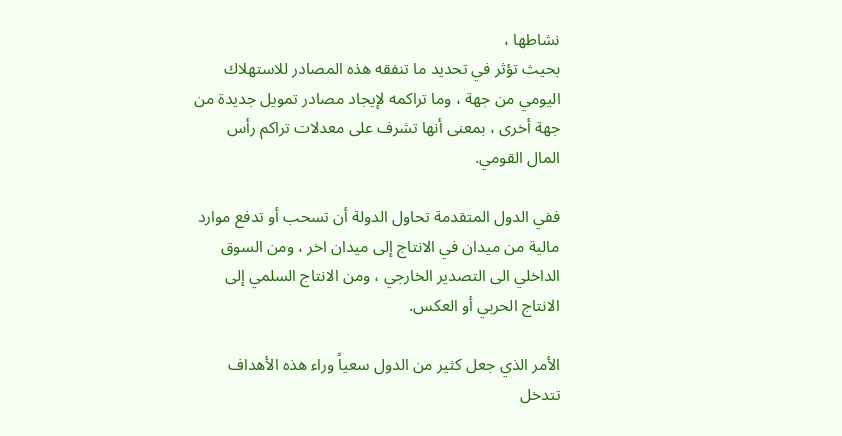نشاطها ،
بحيث تؤثر في تحديد ما تنفقه هذه المصادر للاستهلاك اليومي من جهة ، وما تراكمه لإيجاد مصادر تمويل جديدة من جهة أخرى ، بمعنى أنها تشرف على معدلات تراكم رأس المال القومي.

ففي الدول المتقدمة تحاول الدولة أن تسحب أو تدفع موارد مالية من ميدان في الانتاج إلى ميدان اخر ، ومن السوق الداخلي الى التصدير الخارجي ، ومن الانتاج السلمي إلى الانتاج الحربي أو العكس.

الأمر الذي جعل كثير من الدول سعياً وراء هذه الأهداف تتدخل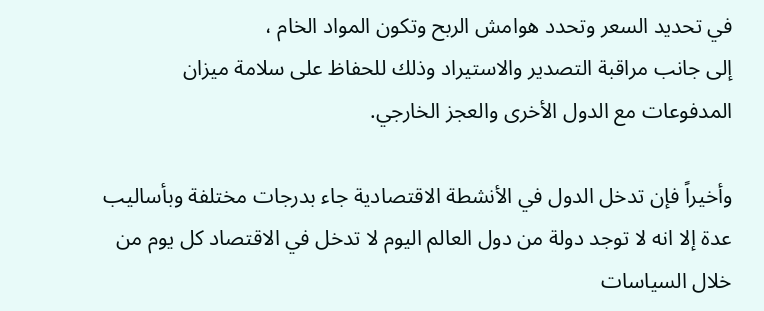في تحديد السعر وتحدد هوامش الربح وتكون المواد الخام ،
إلى جانب مراقبة التصدير والاستيراد وذلك للحفاظ على سلامة ميزان المدفوعات مع الدول الأخرى والعجز الخارجي.

وأخيراً فإن تدخل الدول في الأنشطة الاقتصادية جاء بدرجات مختلفة وبأساليب عدة إلا انه لا توجد دولة من دول العالم اليوم لا تدخل في الاقتصاد كل يوم من خلال السياسات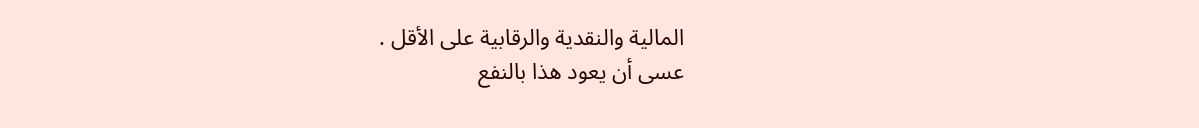المالية والنقدية والرقابية على الأقل .
عسى أن يعود هذا بالنفع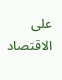على الاقتصاد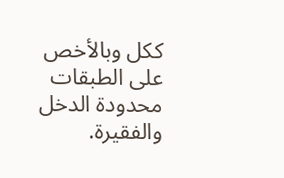ككل وبالأخص على الطبقات محدودة الدخل والفقيرة.